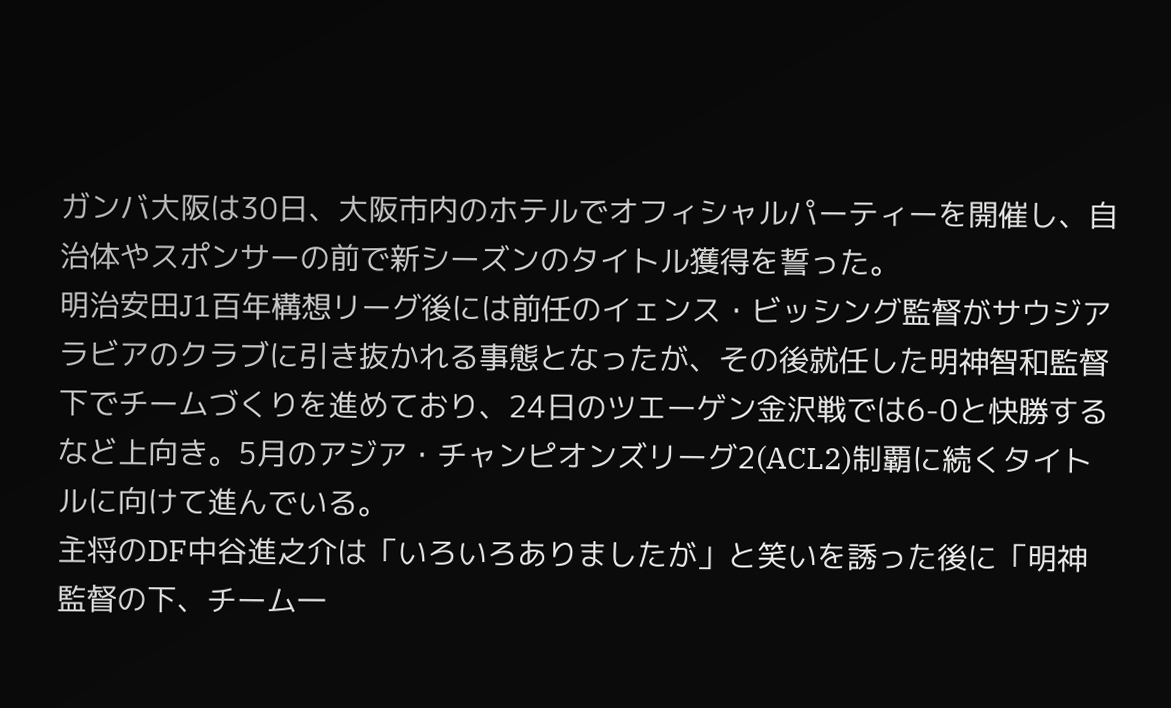ガンバ大阪は30日、大阪市内のホテルでオフィシャルパーティーを開催し、自治体やスポンサーの前で新シーズンのタイトル獲得を誓った。
明治安田J1百年構想リーグ後には前任のイェンス・ビッシング監督がサウジアラビアのクラブに引き抜かれる事態となったが、その後就任した明神智和監督下でチームづくりを進めており、24日のツエーゲン金沢戦では6-0と快勝するなど上向き。5月のアジア・チャンピオンズリーグ2(ACL2)制覇に続くタイトルに向けて進んでいる。
主将のDF中谷進之介は「いろいろありましたが」と笑いを誘った後に「明神監督の下、チーム一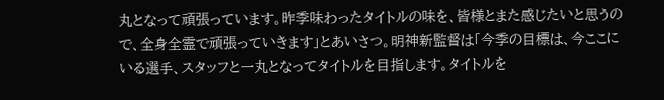丸となって頑張っています。昨季味わったタイトルの味を、皆様とまた感じたいと思うので、全身全霊で頑張っていきます」とあいさつ。明神新監督は「今季の目標は、今ここにいる選手、スタッフと一丸となってタイトルを目指します。タイトルを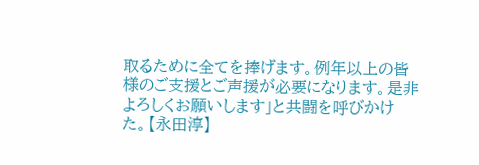取るために全てを捧げます。例年以上の皆様のご支援とご声援が必要になります。是非よろしくお願いします」と共闘を呼びかけた。【永田淳】